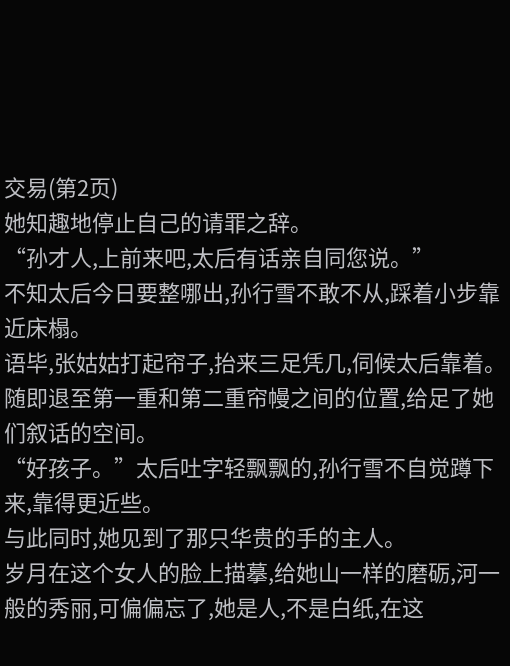交易(第2页)
她知趣地停止自己的请罪之辞。
“孙才人,上前来吧,太后有话亲自同您说。”
不知太后今日要整哪出,孙行雪不敢不从,踩着小步靠近床榻。
语毕,张姑姑打起帘子,抬来三足凭几,伺候太后靠着。随即退至第一重和第二重帘幔之间的位置,给足了她们叙话的空间。
“好孩子。”太后吐字轻飘飘的,孙行雪不自觉蹲下来,靠得更近些。
与此同时,她见到了那只华贵的手的主人。
岁月在这个女人的脸上描摹,给她山一样的磨砺,河一般的秀丽,可偏偏忘了,她是人,不是白纸,在这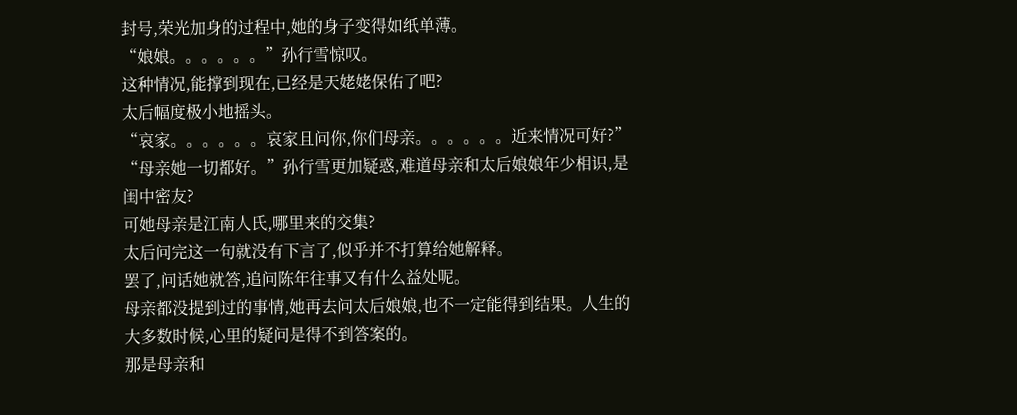封号,荣光加身的过程中,她的身子变得如纸单薄。
“娘娘。。。。。。”孙行雪惊叹。
这种情况,能撑到现在,已经是天姥姥保佑了吧?
太后幅度极小地摇头。
“哀家。。。。。。哀家且问你,你们母亲。。。。。。近来情况可好?”
“母亲她一切都好。”孙行雪更加疑惑,难道母亲和太后娘娘年少相识,是闺中密友?
可她母亲是江南人氏,哪里来的交集?
太后问完这一句就没有下言了,似乎并不打算给她解释。
罢了,问话她就答,追问陈年往事又有什么益处呢。
母亲都没提到过的事情,她再去问太后娘娘,也不一定能得到结果。人生的大多数时候,心里的疑问是得不到答案的。
那是母亲和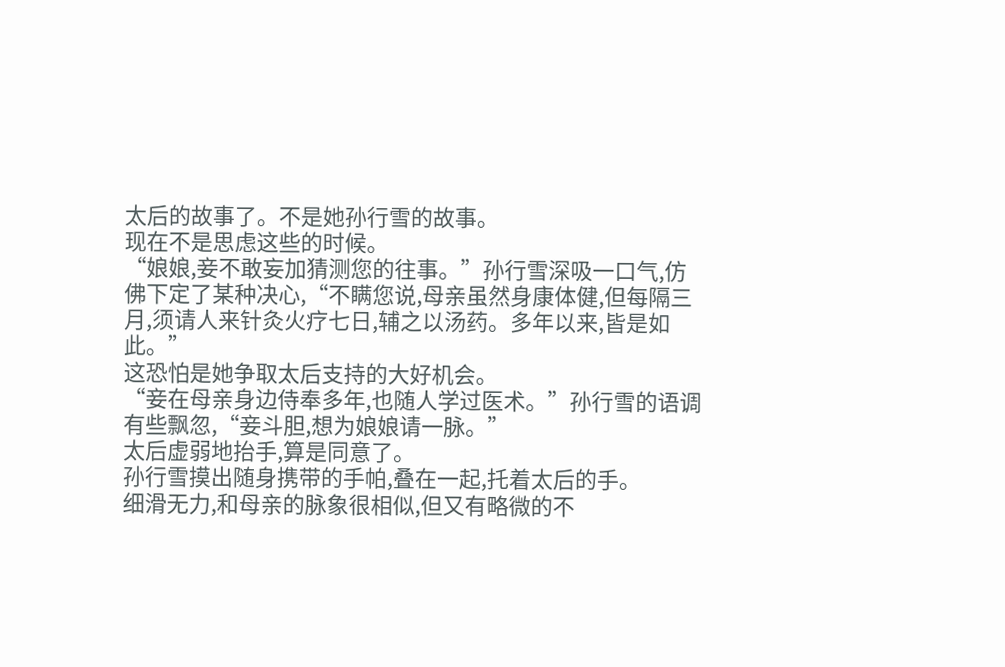太后的故事了。不是她孙行雪的故事。
现在不是思虑这些的时候。
“娘娘,妾不敢妄加猜测您的往事。”孙行雪深吸一口气,仿佛下定了某种决心,“不瞒您说,母亲虽然身康体健,但每隔三月,须请人来针灸火疗七日,辅之以汤药。多年以来,皆是如此。”
这恐怕是她争取太后支持的大好机会。
“妾在母亲身边侍奉多年,也随人学过医术。”孙行雪的语调有些飘忽,“妾斗胆,想为娘娘请一脉。”
太后虚弱地抬手,算是同意了。
孙行雪摸出随身携带的手帕,叠在一起,托着太后的手。
细滑无力,和母亲的脉象很相似,但又有略微的不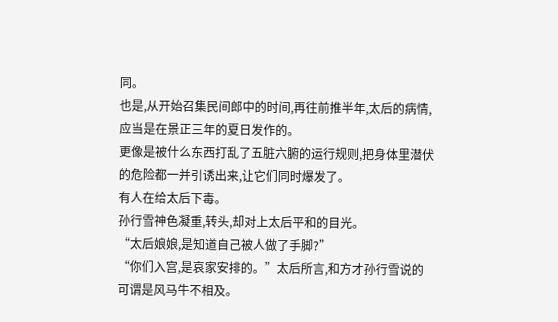同。
也是,从开始召集民间郎中的时间,再往前推半年,太后的病情,应当是在景正三年的夏日发作的。
更像是被什么东西打乱了五脏六腑的运行规则,把身体里潜伏的危险都一并引诱出来,让它们同时爆发了。
有人在给太后下毒。
孙行雪神色凝重,转头,却对上太后平和的目光。
“太后娘娘,是知道自己被人做了手脚?”
“你们入宫,是哀家安排的。”太后所言,和方才孙行雪说的可谓是风马牛不相及。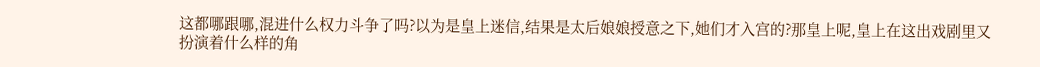这都哪跟哪,混进什么权力斗争了吗?以为是皇上迷信,结果是太后娘娘授意之下,她们才入宫的?那皇上呢,皇上在这出戏剧里又扮演着什么样的角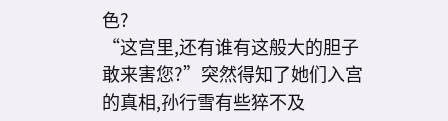色?
“这宫里,还有谁有这般大的胆子敢来害您?”突然得知了她们入宫的真相,孙行雪有些猝不及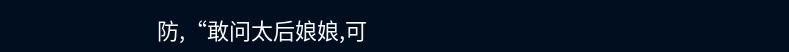防,“敢问太后娘娘,可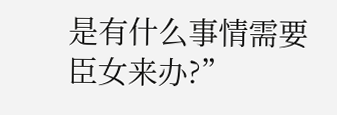是有什么事情需要臣女来办?”